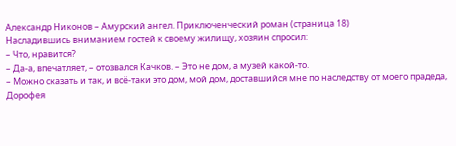Александр Никонов – Амурский ангел. Приключенческий роман (страница 18)
Насладившись вниманием гостей к своему жилищу, хозяин спросил:
– Что, нравится?
– Да-а, впечатляет, – отозвался Качков. – Это не дом, а музей какой-то.
– Можно сказать и так, и всё-таки это дом, мой дом, доставшийся мне по наследству от моего прадеда, Дорофея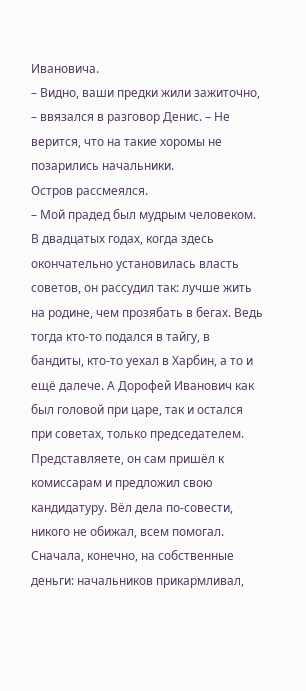Ивановича.
– Видно, ваши предки жили зажиточно, – ввязался в разговор Денис. – Не верится, что на такие хоромы не позарились начальники.
Остров рассмеялся.
– Мой прадед был мудрым человеком. В двадцатых годах, когда здесь окончательно установилась власть советов, он рассудил так: лучше жить на родине, чем прозябать в бегах. Ведь тогда кто-то подался в тайгу, в бандиты, кто-то уехал в Харбин, а то и ещё далече. А Дорофей Иванович как был головой при царе, так и остался при советах, только председателем. Представляете, он сам пришёл к комиссарам и предложил свою кандидатуру. Вёл дела по-совести, никого не обижал, всем помогал. Сначала, конечно, на собственные деньги: начальников прикармливал,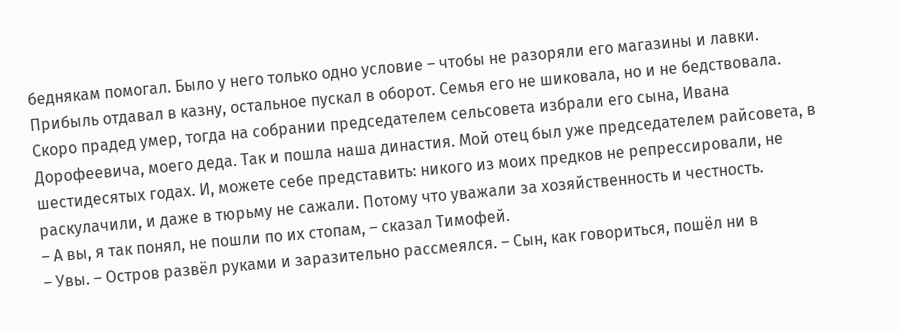беднякам помогал. Было у него только одно условие – чтобы не разоряли его магазины и лавки. Прибыль отдавал в казну, остальное пускал в оборот. Семья его не шиковала, но и не бедствовала. Скоро прадед умер, тогда на собрании председателем сельсовета избрали его сына, Ивана Дорофеевича, моего деда. Так и пошла наша династия. Мой отец был уже председателем райсовета, в шестидесятых годах. И, можете себе представить: никого из моих предков не репрессировали, не раскулачили, и даже в тюрьму не сажали. Потому что уважали за хозяйственность и честность.
– А вы, я так понял, не пошли по их стопам, – сказал Тимофей.
– Увы. – Остров развёл руками и заразительно рассмеялся. – Сын, как говориться, пошёл ни в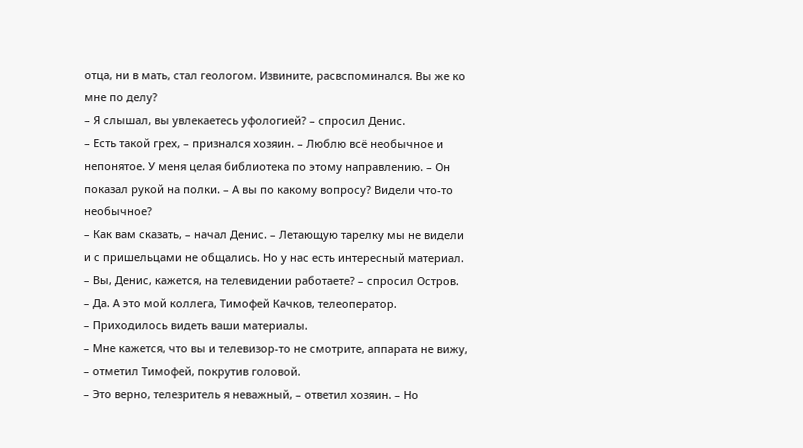отца, ни в мать, стал геологом. Извините, расвспоминался. Вы же ко мне по делу?
– Я слышал, вы увлекаетесь уфологией? – спросил Денис.
– Есть такой грех, – признался хозяин. – Люблю всё необычное и непонятое. У меня целая библиотека по этому направлению. – Он показал рукой на полки. – А вы по какому вопросу? Видели что-то необычное?
– Как вам сказать, – начал Денис. – Летающую тарелку мы не видели и с пришельцами не общались. Но у нас есть интересный материал.
– Вы, Денис, кажется, на телевидении работаете? – спросил Остров.
– Да. А это мой коллега, Тимофей Качков, телеоператор.
– Приходилось видеть ваши материалы.
– Мне кажется, что вы и телевизор-то не смотрите, аппарата не вижу, – отметил Тимофей, покрутив головой.
– Это верно, телезритель я неважный, – ответил хозяин. – Но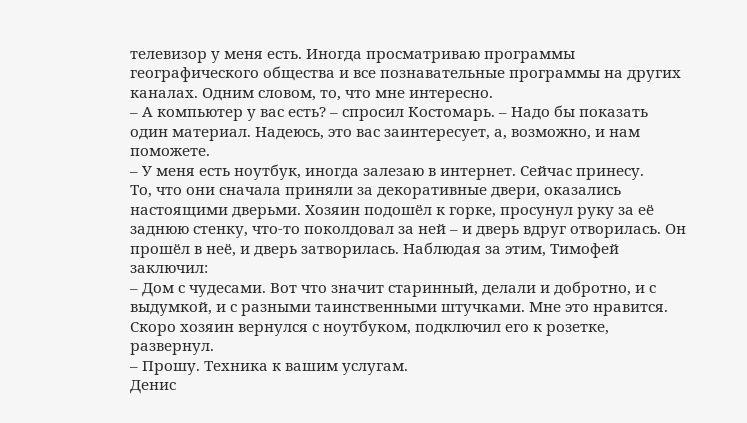телевизор у меня есть. Иногда просматриваю программы географического общества и все познавательные программы на других каналах. Одним словом, то, что мне интересно.
– А компьютер у вас есть? – спросил Костомарь. – Надо бы показать один материал. Надеюсь, это вас заинтересует, а, возможно, и нам поможете.
– У меня есть ноутбук, иногда залезаю в интернет. Сейчас принесу.
То, что они сначала приняли за декоративные двери, оказались настоящими дверьми. Хозяин подошёл к горке, просунул руку за её заднюю стенку, что-то поколдовал за ней – и дверь вдруг отворилась. Он прошёл в неё, и дверь затворилась. Наблюдая за этим, Тимофей заключил:
– Дом с чудесами. Вот что значит старинный, делали и добротно, и с выдумкой, и с разными таинственными штучками. Мне это нравится.
Скоро хозяин вернулся с ноутбуком, подключил его к розетке, развернул.
– Прошу. Техника к вашим услугам.
Денис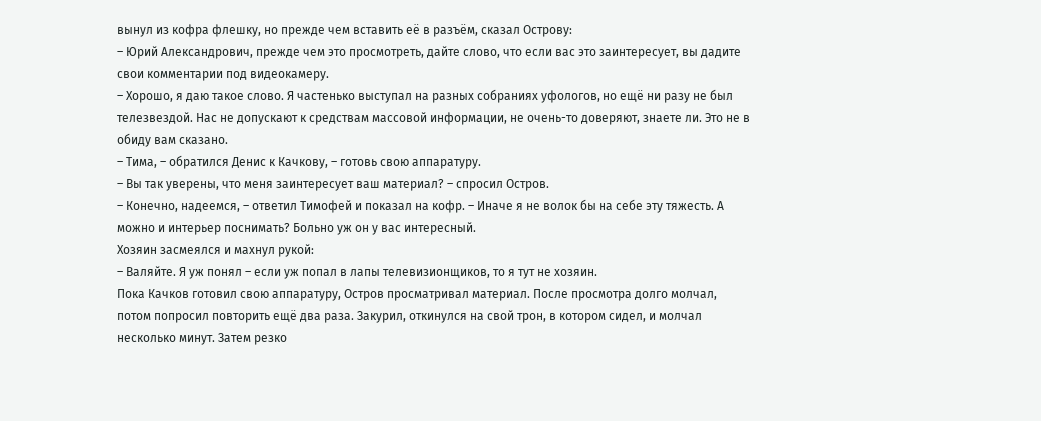вынул из кофра флешку, но прежде чем вставить её в разъём, сказал Острову:
– Юрий Александрович, прежде чем это просмотреть, дайте слово, что если вас это заинтересует, вы дадите свои комментарии под видеокамеру.
– Хорошо, я даю такое слово. Я частенько выступал на разных собраниях уфологов, но ещё ни разу не был телезвездой. Нас не допускают к средствам массовой информации, не очень-то доверяют, знаете ли. Это не в обиду вам сказано.
– Тима, – обратился Денис к Качкову, – готовь свою аппаратуру.
– Вы так уверены, что меня заинтересует ваш материал? – спросил Остров.
– Конечно, надеемся, – ответил Тимофей и показал на кофр. – Иначе я не волок бы на себе эту тяжесть. А можно и интерьер поснимать? Больно уж он у вас интересный.
Хозяин засмеялся и махнул рукой:
– Валяйте. Я уж понял – если уж попал в лапы телевизионщиков, то я тут не хозяин.
Пока Качков готовил свою аппаратуру, Остров просматривал материал. После просмотра долго молчал, потом попросил повторить ещё два раза. Закурил, откинулся на свой трон, в котором сидел, и молчал несколько минут. Затем резко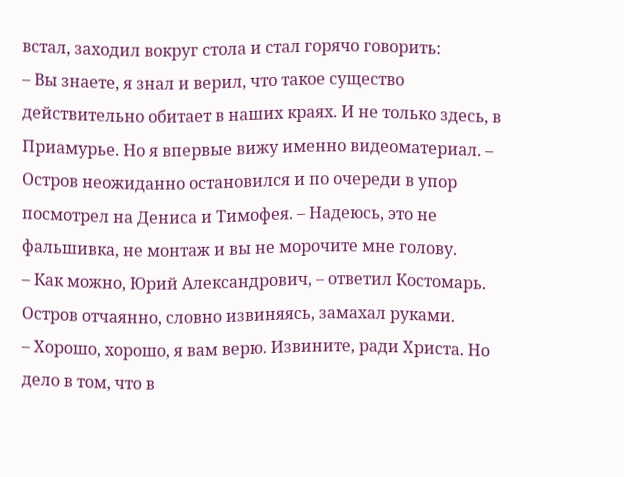встал, заходил вокруг стола и стал горячо говорить:
– Вы знаете, я знал и верил, что такое существо действительно обитает в наших краях. И не только здесь, в Приамурье. Но я впервые вижу именно видеоматериал. – Остров неожиданно остановился и по очереди в упор посмотрел на Дениса и Тимофея. – Надеюсь, это не фальшивка, не монтаж и вы не морочите мне голову.
– Как можно, Юрий Александрович, – ответил Костомарь.
Остров отчаянно, словно извиняясь, замахал руками.
– Хорошо, хорошо, я вам верю. Извините, ради Христа. Но дело в том, что в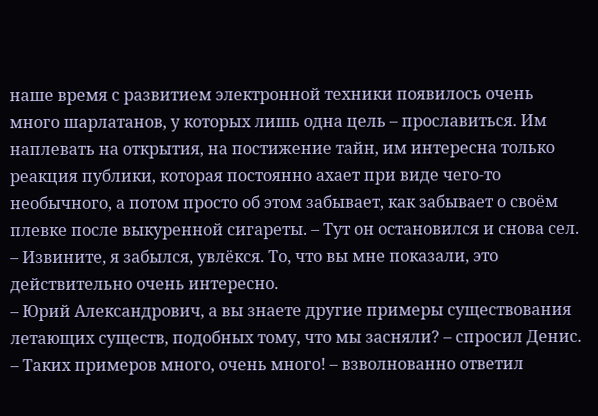наше время с развитием электронной техники появилось очень много шарлатанов, у которых лишь одна цель – прославиться. Им наплевать на открытия, на постижение тайн, им интересна только реакция публики, которая постоянно ахает при виде чего-то необычного, а потом просто об этом забывает, как забывает о своём плевке после выкуренной сигареты. – Тут он остановился и снова сел. – Извините, я забылся, увлёкся. То, что вы мне показали, это действительно очень интересно.
– Юрий Александрович, а вы знаете другие примеры существования летающих существ, подобных тому, что мы засняли? – спросил Денис.
– Таких примеров много, очень много! – взволнованно ответил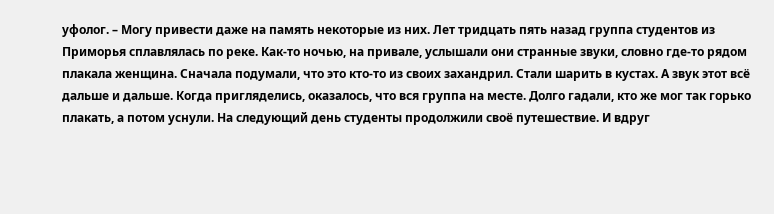уфолог. – Могу привести даже на память некоторые из них. Лет тридцать пять назад группа студентов из Приморья сплавлялась по реке. Как-то ночью, на привале, услышали они странные звуки, словно где-то рядом плакала женщина. Сначала подумали, что это кто-то из своих захандрил. Стали шарить в кустах. А звук этот всё дальше и дальше. Когда пригляделись, оказалось, что вся группа на месте. Долго гадали, кто же мог так горько плакать, а потом уснули. На следующий день студенты продолжили своё путешествие. И вдруг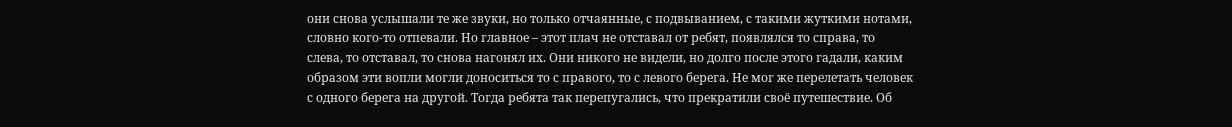они снова услышали те же звуки, но только отчаянные, с подвыванием, с такими жуткими нотами, словно кого-то отпевали. Но главное – этот плач не отставал от ребят, появлялся то справа, то слева, то отставал, то снова нагонял их. Они никого не видели, но долго после этого гадали, каким образом эти вопли могли доноситься то с правого, то с левого берега. Не мог же перелетать человек с одного берега на другой. Тогда ребята так перепугались, что прекратили своё путешествие. Об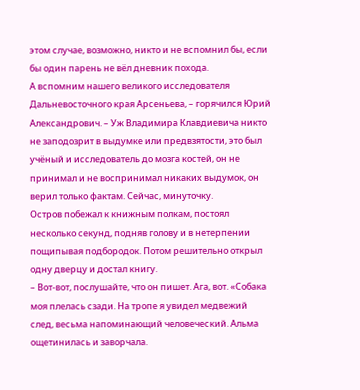этом случае, возможно, никто и не вспомнил бы, если бы один парень не вёл дневник похода.
А вспомним нашего великого исследователя Дальневосточного края Арсеньева, – горячился Юрий Александрович. – Уж Владимира Клавдиевича никто не заподозрит в выдумке или предвзятости, это был учёный и исследователь до мозга костей, он не принимал и не воспринимал никаких выдумок, он верил только фактам. Сейчас, минуточку.
Остров побежал к книжным полкам, постоял несколько секунд, подняв голову и в нетерпении пощипывая подбородок. Потом решительно открыл одну дверцу и достал книгу.
– Вот-вот, послушайте, что он пишет. Ага, вот. «Собака моя плелась сзади. На тропе я увидел медвежий след, весьма напоминающий человеческий. Альма ощетинилась и заворчала.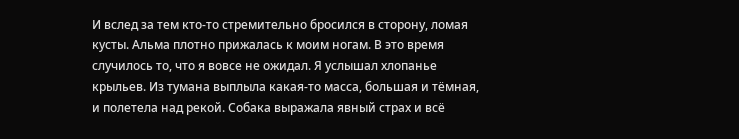И вслед за тем кто-то стремительно бросился в сторону, ломая кусты. Альма плотно прижалась к моим ногам. В это время случилось то, что я вовсе не ожидал. Я услышал хлопанье крыльев. Из тумана выплыла какая-то масса, большая и тёмная, и полетела над рекой. Собака выражала явный страх и всё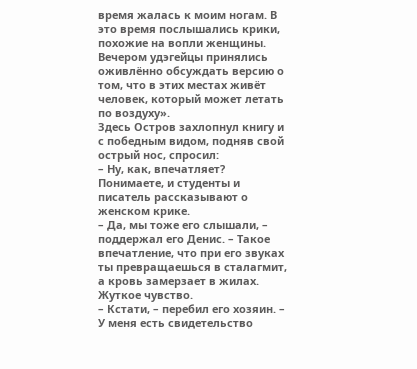время жалась к моим ногам. В это время послышались крики, похожие на вопли женщины. Вечером удэгейцы принялись оживлённо обсуждать версию о том, что в этих местах живёт человек, который может летать по воздуху».
Здесь Остров захлопнул книгу и с победным видом, подняв свой острый нос, спросил:
– Ну, как, впечатляет? Понимаете, и студенты и писатель рассказывают о женском крике.
– Да, мы тоже его слышали, – поддержал его Денис. – Такое впечатление, что при его звуках ты превращаешься в сталагмит, а кровь замерзает в жилах. Жуткое чувство.
– Кстати, – перебил его хозяин. – У меня есть свидетельство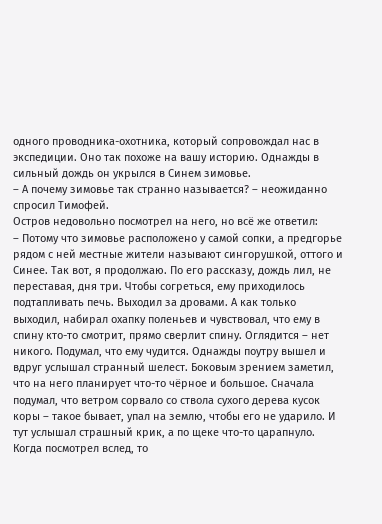одного проводника-охотника, который сопровождал нас в экспедиции. Оно так похоже на вашу историю. Однажды в сильный дождь он укрылся в Синем зимовье.
– А почему зимовье так странно называется? – неожиданно спросил Тимофей.
Остров недовольно посмотрел на него, но всё же ответил:
– Потому что зимовье расположено у самой сопки, а предгорье рядом с ней местные жители называют сингорушкой, оттого и Синее. Так вот, я продолжаю. По его рассказу, дождь лил, не переставая, дня три. Чтобы согреться, ему приходилось подтапливать печь. Выходил за дровами. А как только выходил, набирал охапку поленьев и чувствовал, что ему в спину кто-то смотрит, прямо сверлит спину. Оглядится – нет никого. Подумал, что ему чудится. Однажды поутру вышел и вдруг услышал странный шелест. Боковым зрением заметил, что на него планирует что-то чёрное и большое. Сначала подумал, что ветром сорвало со ствола сухого дерева кусок коры – такое бывает, упал на землю, чтобы его не ударило. И тут услышал страшный крик, а по щеке что-то царапнуло. Когда посмотрел вслед, то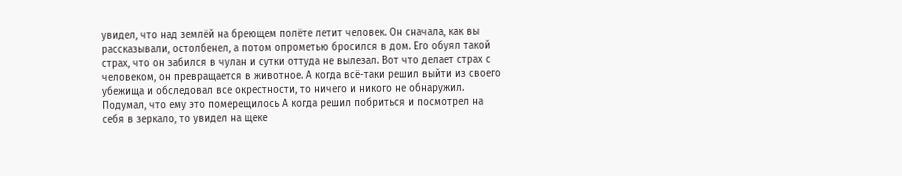увидел, что над землёй на бреющем полёте летит человек. Он сначала, как вы рассказывали, остолбенел, а потом опрометью бросился в дом. Его обуял такой страх, что он забился в чулан и сутки оттуда не вылезал. Вот что делает страх с человеком, он превращается в животное. А когда всё-таки решил выйти из своего убежища и обследовал все окрестности, то ничего и никого не обнаружил. Подумал, что ему это померещилось А когда решил побриться и посмотрел на себя в зеркало, то увидел на щеке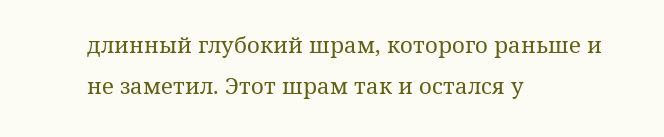длинный глубокий шрам, которого раньше и не заметил. Этот шрам так и остался у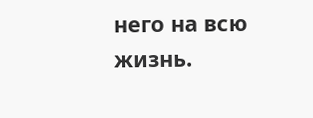него на всю жизнь.